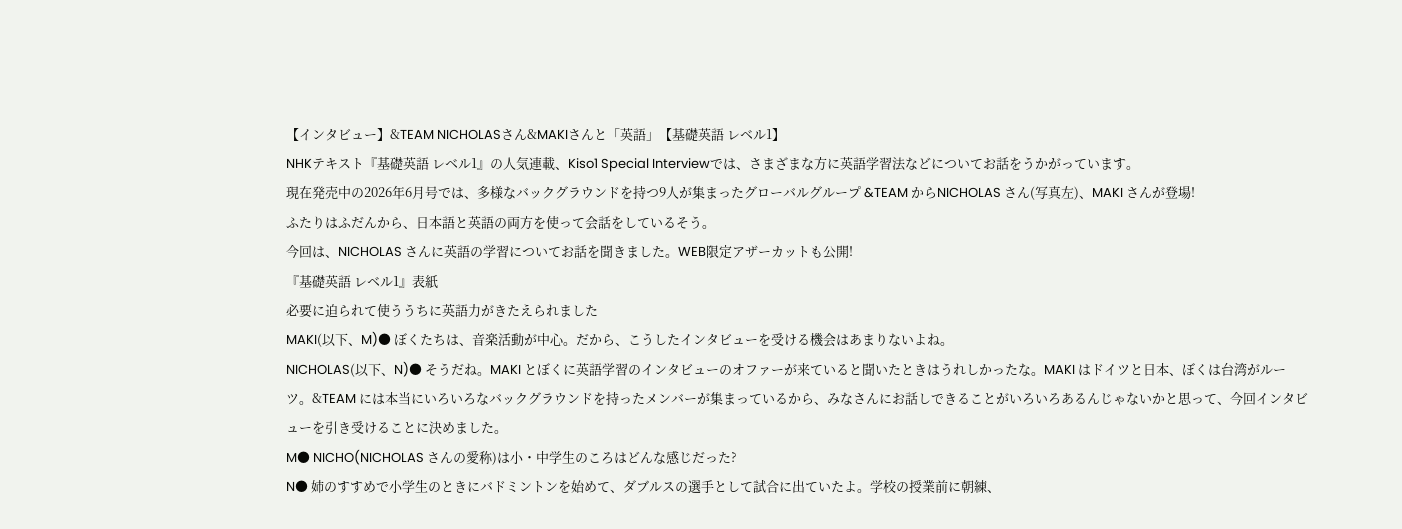【インタビュー】&TEAM NICHOLASさん&MAKIさんと「英語」【基礎英語 レベル1】
NHKテキスト『基礎英語 レベル1』の人気連載、Kiso1 Special Interviewでは、さまざまな方に英語学習法などについてお話をうかがっています。
現在発売中の2026年6月号では、多様なバックグラウンドを持つ9人が集まったグローバルグループ &TEAM からNICHOLAS さん(写真左)、MAKI さんが登場!
ふたりはふだんから、日本語と英語の両方を使って会話をしているそう。
今回は、NICHOLAS さんに英語の学習についてお話を聞きました。WEB限定アザーカットも公開!
『基礎英語 レベル1』表紙
必要に迫られて使ううちに英語力がきたえられました
MAKI(以下、M)● ぼくたちは、音楽活動が中心。だから、こうしたインタビューを受ける機会はあまりないよね。
NICHOLAS(以下、N)● そうだね。MAKI とぼくに英語学習のインタビューのオファーが来ていると聞いたときはうれしかったな。MAKI はドイツと日本、ぼくは台湾がルーツ。&TEAM には本当にいろいろなバックグラウンドを持ったメンバーが集まっているから、みなさんにお話しできることがいろいろあるんじゃないかと思って、今回インタビューを引き受けることに決めました。
M● NICHO(NICHOLAS さんの愛称)は小・中学生のころはどんな感じだった?
N● 姉のすすめで小学生のときにバドミントンを始めて、ダブルスの選手として試合に出ていたよ。学校の授業前に朝練、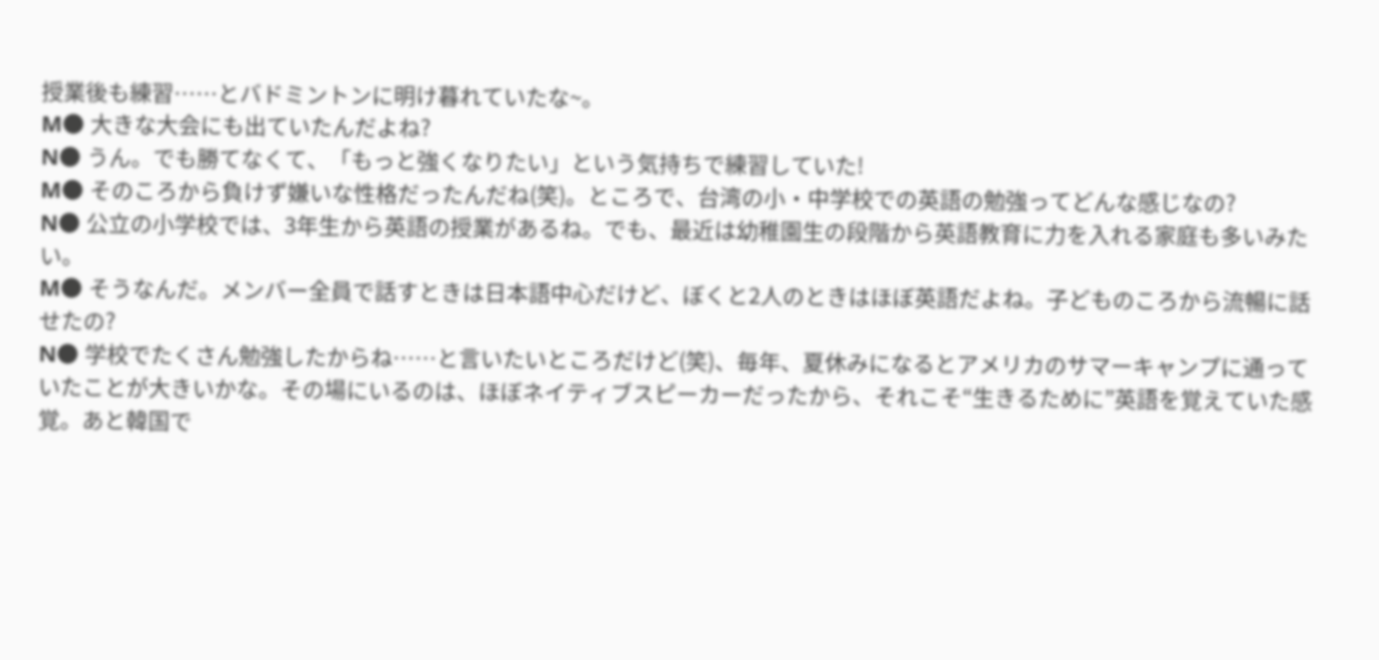授業後も練習……とバドミントンに明け暮れていたな~。
M● 大きな大会にも出ていたんだよね?
N● うん。でも勝てなくて、「もっと強くなりたい」という気持ちで練習していた!
M● そのころから負けず嫌いな性格だったんだね(笑)。ところで、台湾の小・中学校での英語の勉強ってどんな感じなの?
N● 公立の小学校では、3年生から英語の授業があるね。でも、最近は幼稚園生の段階から英語教育に力を入れる家庭も多いみたい。
M● そうなんだ。メンバー全員で話すときは日本語中心だけど、ぼくと2人のときはほぼ英語だよね。子どものころから流暢に話せたの?
N● 学校でたくさん勉強したからね……と言いたいところだけど(笑)、毎年、夏休みになるとアメリカのサマーキャンプに通っていたことが大きいかな。その場にいるのは、ほぼネイティブスピーカーだったから、それこそ“生きるために”英語を覚えていた感覚。あと韓国で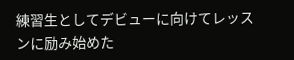練習生としてデビューに向けてレッスンに励み始めた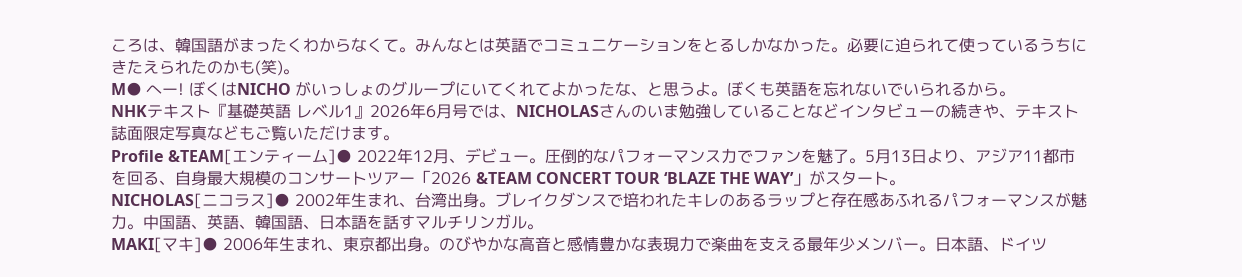ころは、韓国語がまったくわからなくて。みんなとは英語でコミュニケーションをとるしかなかった。必要に迫られて使っているうちにきたえられたのかも(笑)。
M● へー! ぼくはNICHO がいっしょのグループにいてくれてよかったな、と思うよ。ぼくも英語を忘れないでいられるから。
NHKテキスト『基礎英語 レベル1』2026年6月号では、NICHOLASさんのいま勉強していることなどインタビューの続きや、テキスト誌面限定写真などもご覧いただけます。
Profile &TEAM[エンティーム]● 2022年12月、デビュー。圧倒的なパフォーマンス力でファンを魅了。5月13日より、アジア11都市を回る、自身最大規模のコンサートツアー「2026 &TEAM CONCERT TOUR ‘BLAZE THE WAY’」がスタート。
NICHOLAS[ニコラス]● 2002年生まれ、台湾出身。ブレイクダンスで培われたキレのあるラップと存在感あふれるパフォーマンスが魅力。中国語、英語、韓国語、日本語を話すマルチリンガル。
MAKI[マキ]● 2006年生まれ、東京都出身。のびやかな高音と感情豊かな表現力で楽曲を支える最年少メンバー。日本語、ドイツ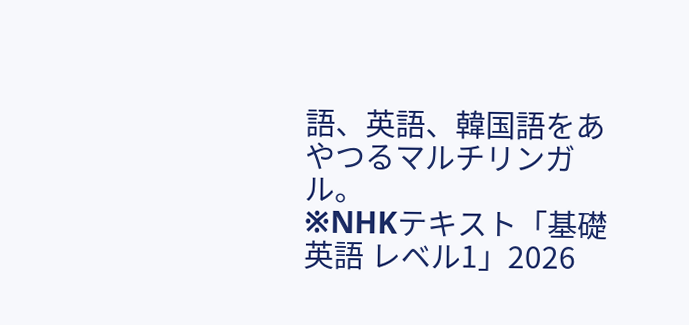語、英語、韓国語をあやつるマルチリンガル。
※NHKテキスト「基礎英語 レベル1」2026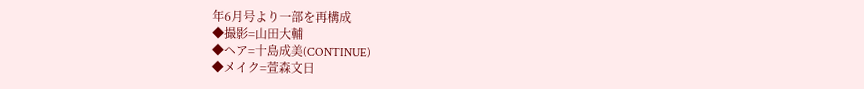年6月号より一部を再構成
◆撮影=山田大輔
◆ヘア=十島成美(CONTINUE)
◆メイク=萱森文日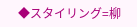◆スタイリング=柳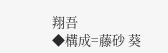翔吾
◆構成=藤砂 葵